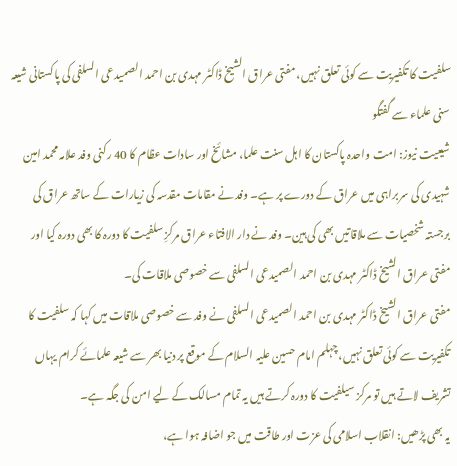سلفیت کا تکفیریت سے کوئی تعلق نہیں، مفتی عراق الشیخ ڈاکٹر مہدی بن احمد الصمیدعی السلفی کی پاکستانی شیعہ سنی علماء سے گفتگو
شیعیت نیوز: امت واحدہ پاکستان کا اہل سنت علما، مشائخ اور سادات عظام کا 40 رکنی وفد علامہ محمد امین شہیدی کی سربراہی میں عراق کے دورے پر ہے۔ وفد نے مقامات مقدسہ کی زیارات کے ساتھ عراق کی برجستہ شخصیات سے ملاقاتیں بھی کی ہین۔ وفد نے دار الافتاء عراق مرکزِ سلفیت کا دورہ کا بھی دورہ کیا اور مفتی عراق الشیخ ڈاکٹر مہدی بن احمد الصمیدعی السلفی سے خصوصی ملاقات کی۔
مفتی عراق الشیخ ڈاکٹر مہدی بن احمد الصمیدعی السلفی نے وفد سے خصوصی ملاقات میں کہا کہ سلفیت کا تکفیریت سے کوئی تعلق نہیں، چہلم امام حسین علیہ السلام کے موقع پر دنیا بھر سے شیعہ علمائے کرام یہاں تشریف لاتے ہیں تو مرکز سیلفیت کا دورہ کرتے ہیں یہ تمام مسالک کے لیے امن کی جگہ ہے۔
یہ بھی پڑھیں: انقلاب اسلامی کی عزت اور طاقت میں جو اضافہ ہوا ہے،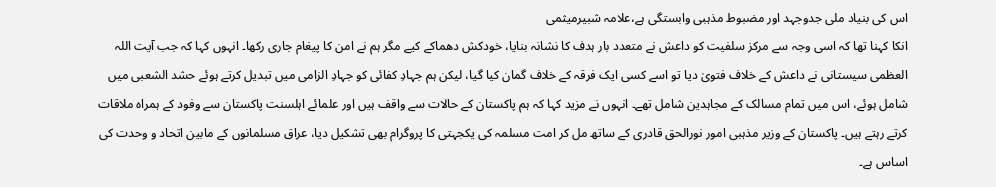اس کی بنیاد ملی جدوجہد اور مضبوط مذہبی وابستگی ہے،علامہ شبیرمیثمی
انکا کہنا تھا کہ اسی وجہ سے مرکز سلفیت کو داعش نے متعدد بار ہدف کا نشانہ بنایا، خودکش دھماکے کیے مگر ہم نے امن کا پیغام جاری رکھا۔ انہوں کہا کہ جب آیت اللہ العظمی سیستانی نے داعش کے خلاف فتویٰ دیا تو اسے کسی ایک فرقہ کے خلاف گمان کیا گیا، لیکن ہم جہادِ کفائی کو جہادِ الزامی میں تبدیل کرتے ہوئے حشد الشعبی میں شامل ہوئے، اس میں تمام مسالک کے مجاہدین شامل تھے۔ انہوں نے مزید کہا کہ ہم پاکستان کے حالات سے واقف ہیں اور علمائے اہلسنت پاکستان سے وفود کے ہمراہ ملاقات کرتے رہتے ہیں۔ پاکستان کے وزیر مذہبی امور نورالحق قادری کے ساتھ مل کر امت مسلمہ کی یکجہتی کا پروگرام بھی تشکیل دیا، عراق مسلمانوں کے مابین اتحاد و وحدت کی اساس ہے۔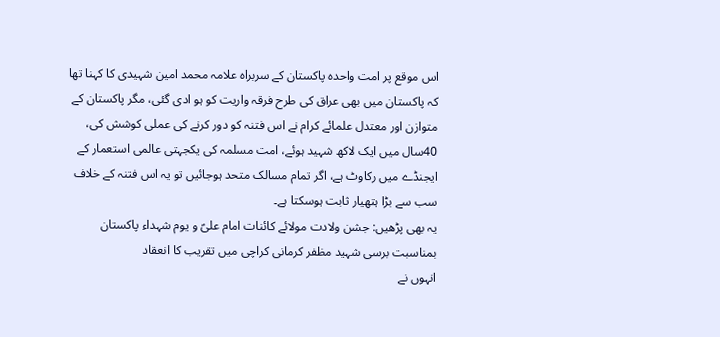اس موقع پر امت واحدہ پاکستان کے سربراہ علامہ محمد امین شہیدی کا کہنا تھا کہ پاکستان میں بھی عراق کی طرح فرقہ واریت کو ہو ادی گئی، مگر پاکستان کے متوازن اور معتدل علمائے کرام نے اس فتنہ کو دور کرنے کی عملی کوشش کی، 40سال میں ایک لاکھ شہید ہوئے، امت مسلمہ کی یکجہتی عالمی استعمار کے ایجنڈے میں رکاوٹ ہے، اگر تمام مسالک متحد ہوجائیں تو یہ اس فتنہ کے خلاف سب سے بڑا ہتھیار ثابت ہوسکتا ہے۔
یہ بھی پڑھیں: جشن ولادت مولائے کائنات امام علیؑ و یوم شہداء پاکستان بمناسبت برسی شہید مظفر کرمانی کراچی میں تقریب کا انعقاد
انہوں نے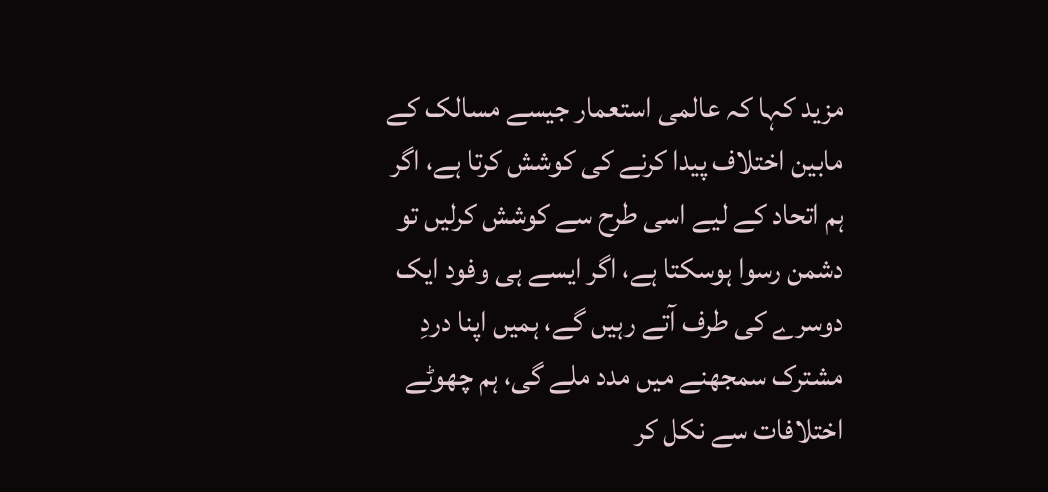مزید کہا کہ عالمی استعمار جیسے مسالک کے مابین اختلاف پیدا کرنے کی کوشش کرتا ہے، اگر ہم اتحاد کے لیے اسی طرح سے کوشش کرلیں تو دشمن رسوا ہوسکتا ہے، اگر ایسے ہی وفود ایک دوسرے کی طرف آتے رہیں گے، ہمیں اپنا دردِ مشترک سمجھنے میں مدد ملے گی، ہم چھوٹے اختلافات سے نکل کر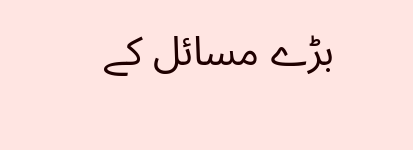بڑے مسائل کے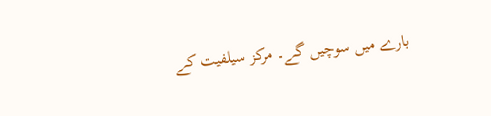بارے میں سوچیں گے۔ مرکز سیلفیت کے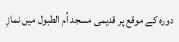دورہ کے موقع پر قدیمی مسجد اُم الطبول میں نمازِ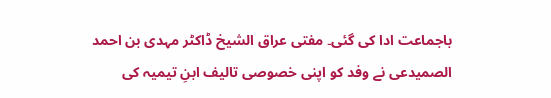باجماعت ادا کی گئی۔ مفتی عراق الشیخ ڈاکٹر مہدی بن احمد الصمیدعی نے وفد کو اپنی خصوصی تالیف ابنِ تیمیہ کی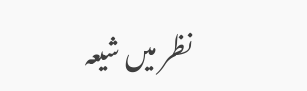نظر میں شیعہ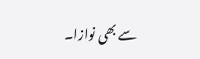سے بھی نوازا۔